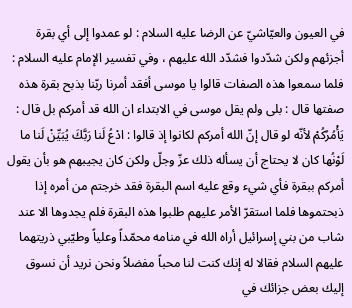في العيون والعيّاشيّ عن الرضا عليه السلام : لو عمدوا إلى أي بقرة أجزئهم ولكن شدّدوا فشدّد الله عليهم ، وفي تفسير الإمام عليه السلام : فلما سمعوا هذه الصفات قالوا يا موسى أفقد أمرنا ربّنا بذبح بقرة هذه صفتها قال : بلى ولم يقل موسى في الابتداء ان الله قد أمركم بل قال : يَأْمُرُكُمْ لأنّه لو قال إنّ الله أمركم لكانوا إذ قالوا : ادْعُ لَنا رَبَّكَ يُبَيِّنْ لَنا ما لَوْنُها كان لا يحتاج أن يسأله ذلك عزّ وجلّ ولكن كان يجيبهم هو بأن يقول أمركم ببقرة فأي شيء وقع عليه اسم البقرة فقد خرجتم من أمره إذا ذبحتموها فلما استقرّ الأمر عليهم طلبوا هذه البقرة فلم يجدوها الا عند شاب من بني إسرائيل أراه الله في منامه محمّداً وعلياً وطيّبي ذريتهما عليهم السلام فقالا له إنك كنت لنا محباً مفضلاً ونحن نريد أن نسوق إليك بعض جزائك في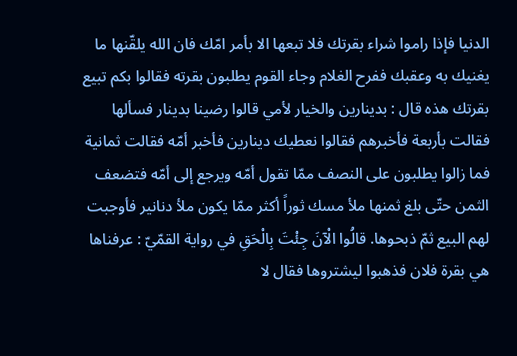الدنيا فإذا راموا شراء بقرتك فلا تبعها الا بأمر امّك فان الله يلقّنها ما يغنيك به وعقبك ففرح الغلام وجاء القوم يطلبون بقرته فقالوا بكم تبيع بقرتك هذه قال : بدينارين والخيار لأمي قالوا رضينا بدينار فسألها فقالت بأربعة فأخبرهم فقالوا نعطيك دينارين فأخبر أمّه فقالت ثمانية فما زالوا يطلبون على النصف ممّا تقول أمّه ويرجع إلى أمّه فتضعف الثمن حتّى بلغ ثمنها ملأ مسك ثوراً أكثر ممّا يكون ملأ دنانير فأوجبت لهم البيع ثمّ ذبحوها. قالُوا الْآنَ جِئْتَ بِالْحَقِ في رواية القمّيّ : عرفناها هي بقرة فلان فذهبوا ليشتروها فقال لا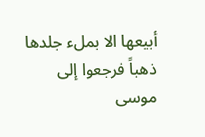أبيعها الا بملء جلدها ذهباً فرجعوا إلى موسى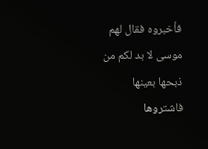فأخبروه فقال لهم موسى لا بد لكم من ذبحها بعينها فاشتروها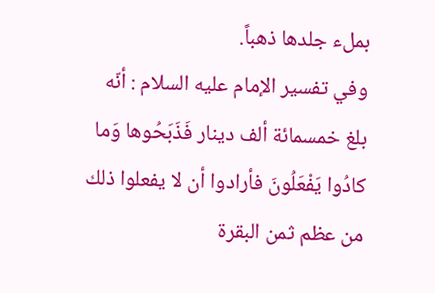بملء جلدها ذهباً.
وفي تفسير الإمام عليه السلام : أنّه بلغ خمسمائة ألف دينار فَذَبَحُوها وَما كادُوا يَفْعَلُونَ فأرادوا أن لا يفعلوا ذلك من عظم ثمن البقرة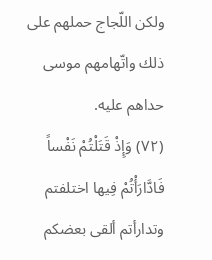ولكن اللّجاج حملهم على ذلك واتّهامهم موسى حداهم عليه.
(٧٢) وَإِذْ قَتَلْتُمْ نَفْساً فَادَّارَأْتُمْ فِيها اختلفتم وتدارأتم ألقى بعضكم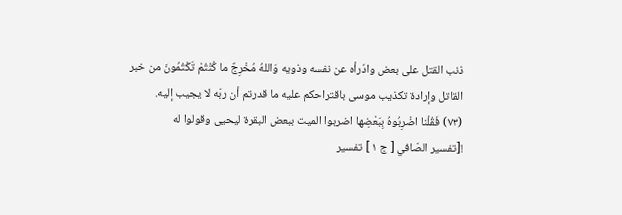ذنب القتل على بعض وادّرأه عن نفسه وذويه وَاللهُ مُخْرِجٌ ما كُنْتُمْ تَكْتُمُونَ من خبر القاتل وإرادة تكذيب موسى باقتراحكم عليه ما قدرتم أن ربّه لا يجيب إليه.
(٧٣) فَقُلْنا اضْرِبُوهُ بِبَعْضِها اضربوا الميت ببعض البقرة ليحيى وقولوا له
![تفسير الصّافي [ ج ١ ] تفسير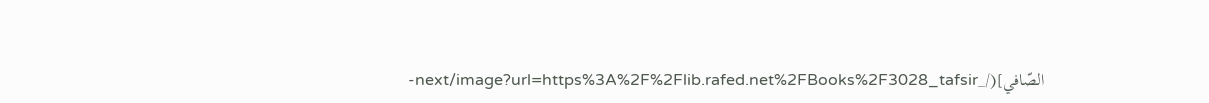الصّافي](/_next/image?url=https%3A%2F%2Flib.rafed.net%2FBooks%2F3028_tafsir-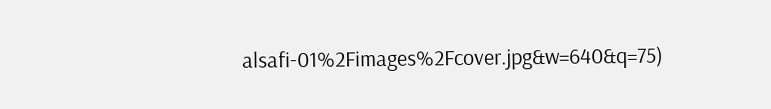alsafi-01%2Fimages%2Fcover.jpg&w=640&q=75)